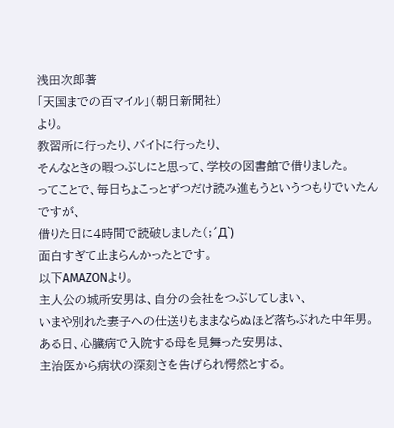浅田次郎著
「天国までの百マイル」(朝日新聞社)
より。
教習所に行ったり、バイトに行ったり、
そんなときの暇つぶしにと思って、学校の図書館で借りました。
ってことで、毎日ちょこっとずつだけ読み進もうというつもりでいたんですが、
借りた日に4時間で読破しました(;´Д`)
面白すぎて止まらんかったとです。
以下AMAZONより。
主人公の城所安男は、自分の会社をつぶしてしまい、
いまや別れた妻子への仕送りもままならぬほど落ちぶれた中年男。
ある日、心臓病で入院する母を見舞った安男は、
主治医から病状の深刻さを告げられ愕然とする。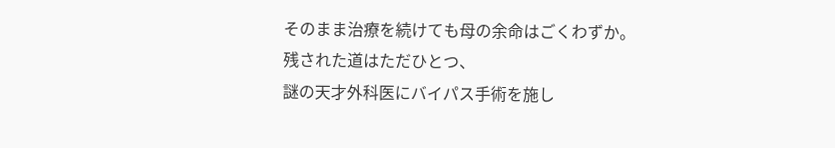そのまま治療を続けても母の余命はごくわずか。
残された道はただひとつ、
謎の天才外科医にバイパス手術を施し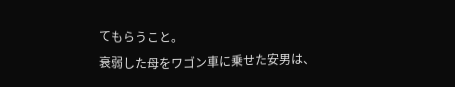てもらうこと。
衰弱した母をワゴン車に乗せた安男は、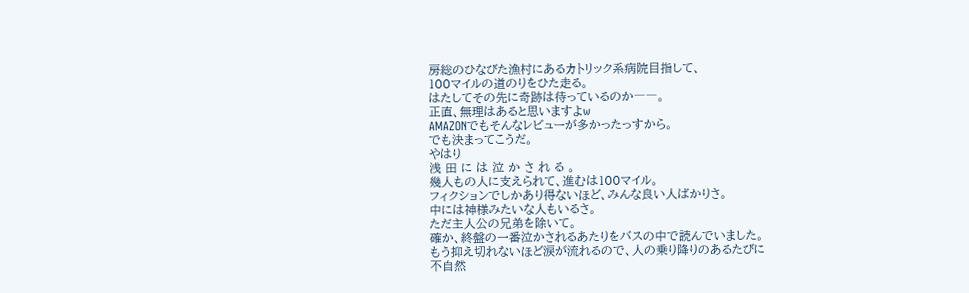房総のひなびた漁村にあるカトリック系病院目指して、
100マイルの道のりをひた走る。
はたしてその先に奇跡は待っているのか――。
正直、無理はあると思いますよw
AMAZONでもそんなレビューが多かったっすから。
でも決まってこうだ。
やはり
浅 田 に は 泣 か さ れ る 。
幾人もの人に支えられて、進むは100マイル。
フィクションでしかあり得ないほど、みんな良い人ばかりさ。
中には神様みたいな人もいるさ。
ただ主人公の兄弟を除いて。
確か、終盤の一番泣かされるあたりをバスの中で読んでいました。
もう抑え切れないほど涙が流れるので、人の乗り降りのあるたびに
不自然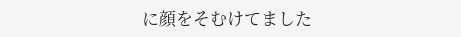に顔をそむけてました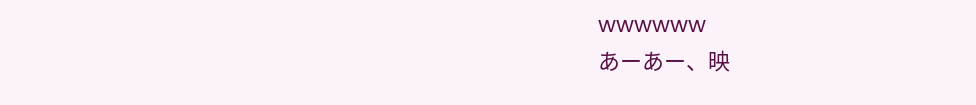wwwwww
あーあー、映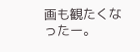画も観たくなったー。